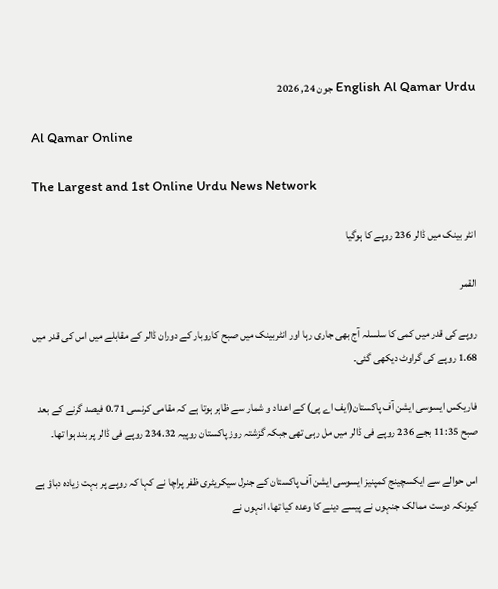English Al Qamar Urdu جون 24, 2026

Al Qamar Online

The Largest and 1st Online Urdu News Network

انٹر بینک میں ڈالر 236 روپے کا ہوگیا

القمر

روپے کی قدر میں کمی کا سلسلہ آج بھی جاری رہا اور انٹربینک میں صبح کاروبار کے دوران ڈالر کے مقابلے میں اس کی قدر میں 1.68 روپے کی گراوٹ دیکھی گئی۔

فاریکس ایسوسی ایشن آف پاکستان(ایف اے پی) کے اعداد و شمار سے ظاہر ہوتا ہے کہ مقامی کرنسی 0.71 فیصد گرنے کے بعد صبح 11:35 بجے 236 روپے فی ڈالر میں مل رہی تھی جبکہ گزشتہ روز پاکستان روپیہ 234.32 روپے فی ڈالر پر بند ہوا تھا۔

اس حوالے سے ایکسچینج کمپنیز ایسوسی ایشن آف پاکستان کے جنرل سیکریٹری ظفر پراچا نے کہا کہ روپے پر بہت زیادہ دباؤ ہے کیونکہ دوست ممالک جنہوں نے پیسے دینے کا وعدہ کیا تھا، انہوں نے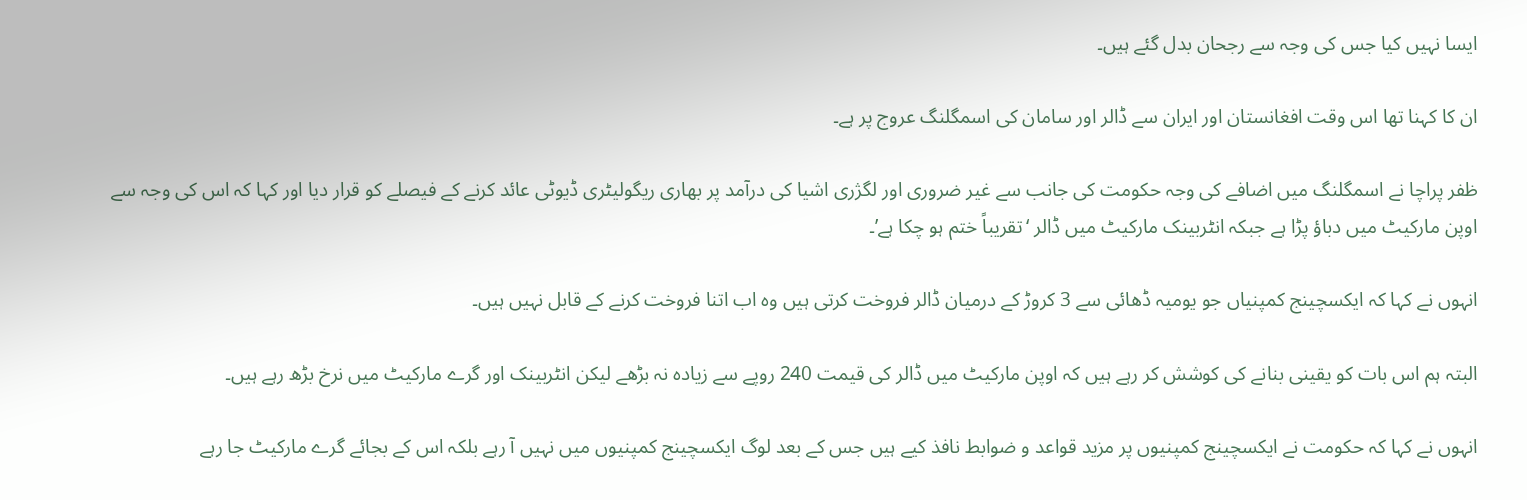ایسا نہیں کیا جس کی وجہ سے رجحان بدل گئے ہیں۔

ان کا کہنا تھا اس وقت افغانستان اور ایران سے ڈالر اور سامان کی اسمگلنگ عروج پر ہے۔

ظفر پراچا نے اسمگلنگ میں اضافے کی وجہ حکومت کی جانب سے غیر ضروری اور لگژری اشیا کی درآمد پر بھاری ریگولیٹری ڈیوٹی عائد کرنے کے فیصلے کو قرار دیا اور کہا کہ اس کی وجہ سے اوپن مارکیٹ میں دباؤ پڑا ہے جبکہ انٹربینک مارکیٹ میں ڈالر ‘تقریباً ختم ہو چکا ہے’۔

انہوں نے کہا کہ ایکسچینج کمپنیاں جو یومیہ ڈھائی سے 3 کروڑ کے درمیان ڈالر فروخت کرتی ہیں وہ اب اتنا فروخت کرنے کے قابل نہیں ہیں۔

البتہ ہم اس بات کو یقینی بنانے کی کوشش کر رہے ہیں کہ اوپن مارکیٹ میں ڈالر کی قیمت 240 روپے سے زیادہ نہ بڑھے لیکن انٹربینک اور گرے مارکیٹ میں نرخ بڑھ رہے ہیں۔

انہوں نے کہا کہ حکومت نے ایکسچینج کمپنیوں پر مزید قواعد و ضوابط نافذ کیے ہیں جس کے بعد لوگ ایکسچینج کمپنیوں میں نہیں آ رہے بلکہ اس کے بجائے گرے مارکیٹ جا رہے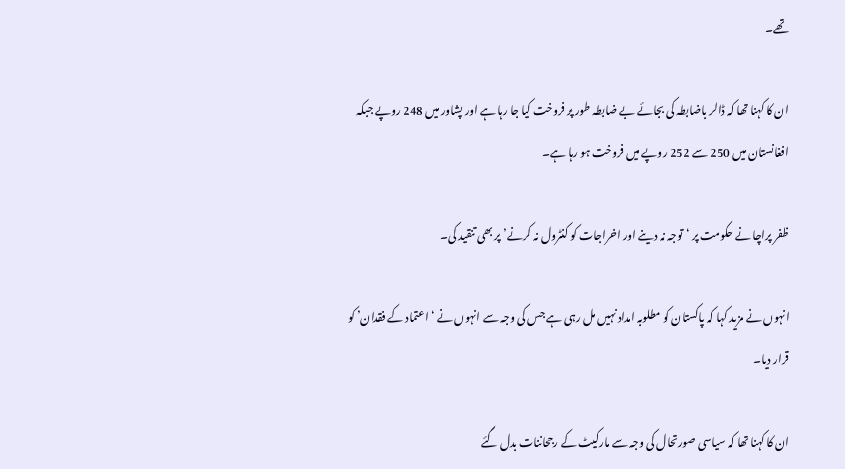تھے۔

ان کا کہنا تھا کہ ڈالر باضابطہ کی بجائے بے ضابطہ طور پر فروخت کیا جا رہا ہے اور پشاور میں 248 روپے جبکہ افغانستان میں 250 سے 252 روپے میں فروخت ہو رہا ہے۔

ظفر پراچا نے حکومت پر ‘توجہ نہ دینے اور اخراجات کو کنٹرول نہ کرنے’ پر بھی تنقید کی۔

انہوں نے مزید کہا کہ پاکستان کو مطلوبہ امداد نہیں مل رہی ہے جس کی وجہ سے انہوں نے ‘اعتماد کے فقدان’ کو قرار دیا۔

ان کا کہنا تھا کہ سیاسی صورتحال کی وجہ سے مارکیٹ کے رجحاننات بدل گئے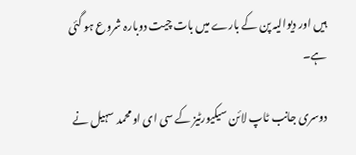ہیں اور دیوالیہ پن کے بارے میں بات چیت دوبارہ شروع ہو گئی ہے۔

دوسری جانب ٹاپ لائن سیکیورٹیز کے سی ای او محمد سہیل نے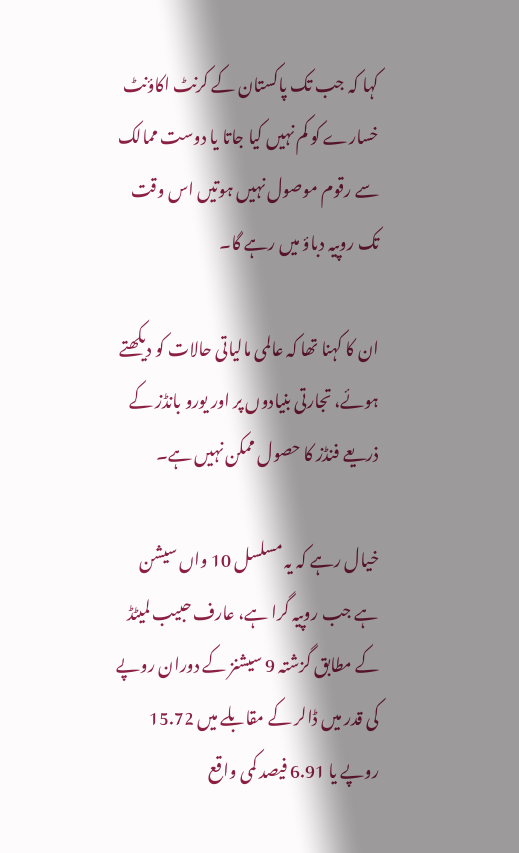کہا کہ جب تک پاکستان کے کرنٹ اکاؤنٹ خسارے کو کم نہیں کیا جاتا یا دوست ممالک سے رقوم موصول نہیں ہوتیں اس وقت تک روپیہ دباؤ میں رہے گا۔

ان کا کہنا تھا کہ عالمی مالیاتی حالات کو دیکھتے ہوئے، تجارتی بنیادوں پر اور یورو بانڈز کے ذریعے فنڈز کا حصول ممکن نہیں ہے۔

خیال رہے کہ یہ مسلسل 10 واں سیشن ہے جب روپیہ گرا ہے، عارف حبیب لمیٹڈ کے مطابق گزشتہ 9 سیشنز کے دوران روپے کی قدر میں ڈالر کے مقابلے میں 15.72 روپے یا 6.91 فیصد کمی واقع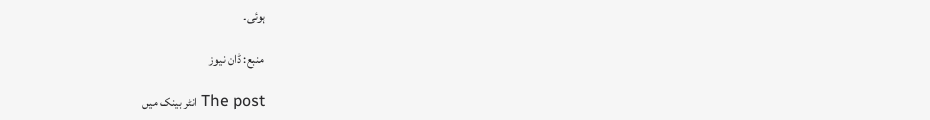ہوئی۔

منبع: ڈان نیوز

The post انٹر بینک میں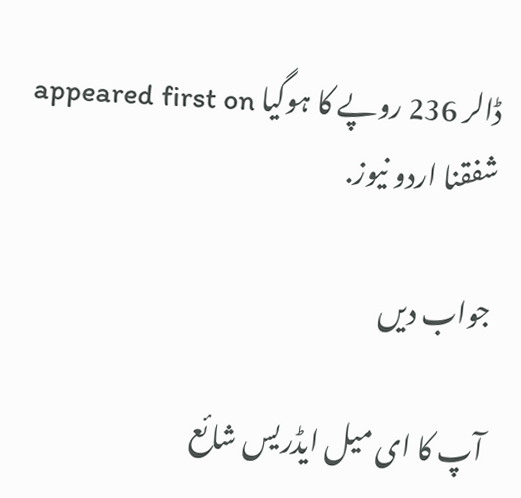ڈالر 236 روپے کا ہوگیا appeared first on شفقنا اردو نیوز.

جواب دیں

آپ کا ای میل ایڈریس شائع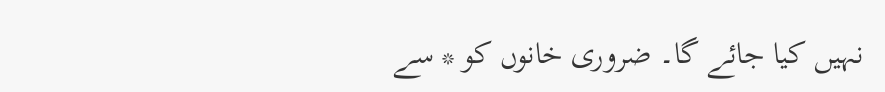نہیں کیا جائے گا۔ ضروری خانوں کو * سے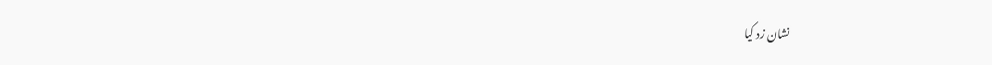نشان زد کیا